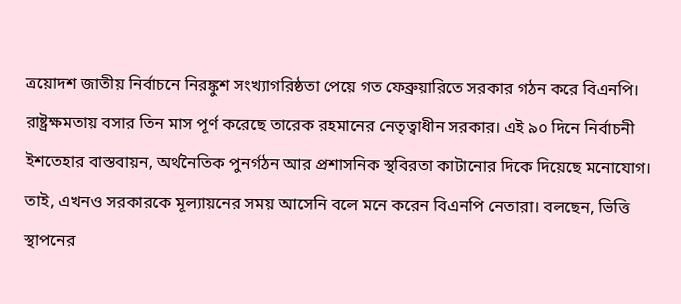ত্রয়োদশ জাতীয় নির্বাচনে নিরঙ্কুশ সংখ্যাগরিষ্ঠতা পেয়ে গত ফেব্রুয়ারিতে সরকার গঠন করে বিএনপি। রাষ্ট্রক্ষমতায় বসার তিন মাস পূর্ণ করেছে তারেক রহমানের নেতৃত্বাধীন সরকার। এই ৯০ দিনে নির্বাচনী ইশতেহার বাস্তবায়ন, অর্থনৈতিক পুনর্গঠন আর প্রশাসনিক স্থবিরতা কাটানোর দিকে দিয়েছে মনোযোগ। তাই, এখনও সরকারকে মূল্যায়নের সময় আসেনি বলে মনে করেন বিএনপি নেতারা। বলছেন, ভিত্তি স্থাপনের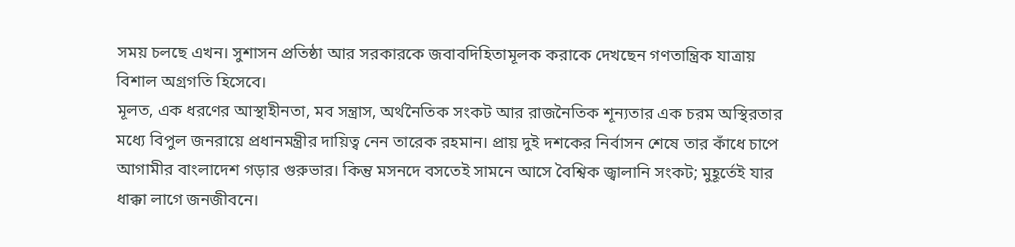সময় চলছে এখন। সুশাসন প্রতিষ্ঠা আর সরকারকে জবাবদিহিতামূলক করাকে দেখছেন গণতান্ত্রিক যাত্রায় বিশাল অগ্রগতি হিসেবে।
মূলত, এক ধরণের আস্থাহীনতা, মব সন্ত্রাস, অর্থনৈতিক সংকট আর রাজনৈতিক শূন্যতার এক চরম অস্থিরতার মধ্যে বিপুল জনরায়ে প্রধানমন্ত্রীর দায়িত্ব নেন তারেক রহমান। প্রায় দুই দশকের নির্বাসন শেষে তার কাঁধে চাপে আগামীর বাংলাদেশ গড়ার গুরুভার। কিন্তু মসনদে বসতেই সামনে আসে বৈশ্বিক জ্বালানি সংকট; মুহূর্তেই যার ধাক্কা লাগে জনজীবনে।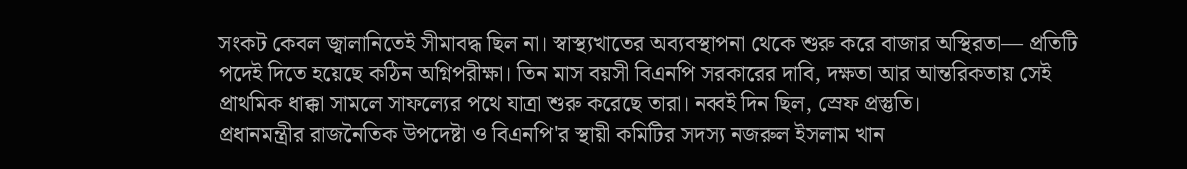সংকট কেবল জ্বালানিতেই সীমাবদ্ধ ছিল না। স্বাস্থ্যখাতের অব্যবস্থাপনা থেকে শুরু করে বাজার অস্থিরতা— প্রতিটি পদেই দিতে হয়েছে কঠিন অগ্নিপরীক্ষা। তিন মাস বয়সী বিএনপি সরকারের দাবি, দক্ষতা আর আন্তরিকতায় সেই প্রাথমিক ধাক্কা সামলে সাফল্যের পথে যাত্রা শুরু করেছে তারা। নব্বই দিন ছিল, স্রেফ প্রস্তুতি।
প্রধানমন্ত্রীর রাজনৈতিক উপদেষ্টা ও বিএনপি'র স্থায়ী কমিটির সদস্য নজরুল ইসলাম খান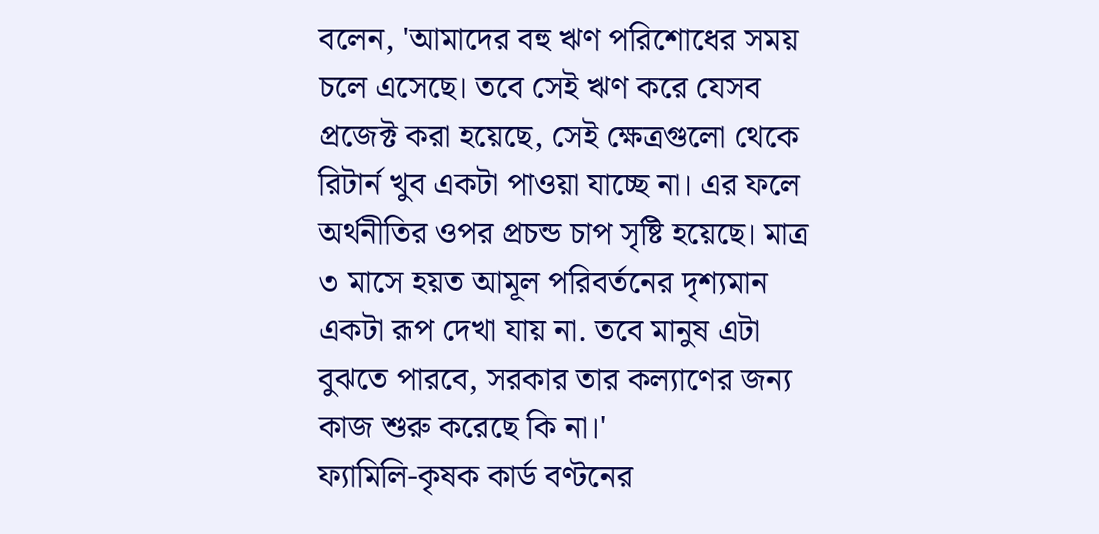বলেন, 'আমাদের বহু ঋণ পরিশোধের সময় চলে এসেছে। তবে সেই ঋণ করে যেসব প্রজেক্ট করা হয়েছে, সেই ক্ষেত্রগুলো থেকে রিটার্ন খুব একটা পাওয়া যাচ্ছে না। এর ফলে অর্থনীতির ওপর প্রচন্ড চাপ সৃষ্টি হয়েছে। মাত্র ৩ মাসে হয়ত আমূল পরিবর্তনের দৃশ্যমান একটা রূপ দেখা যায় না. তবে মানুষ এটা বুঝতে পারবে, সরকার তার কল্যাণের জন্য কাজ শুরু করেছে কি না।'
ফ্যামিলি-কৃষক কার্ড বণ্টনের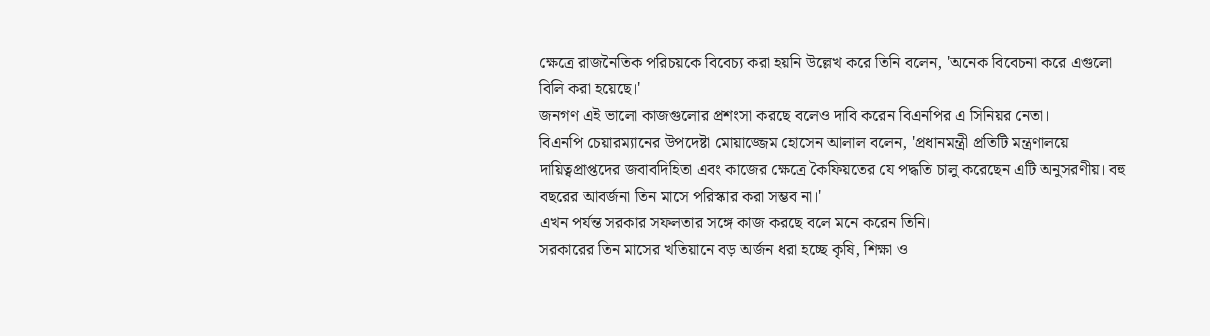ক্ষেত্রে রাজনৈতিক পরিচয়কে বিবেচ্য করা হয়নি উল্লেখ করে তিনি বলেন, 'অনেক বিবেচনা করে এগুলো বিলি করা হয়েছে।'
জনগণ এই ভালো কাজগুলোর প্রশংসা করছে বলেও দাবি করেন বিএনপির এ সিনিয়র নেতা।
বিএনপি চেয়ারম্যানের উপদেষ্টা মোয়াজ্জেম হোসেন আলাল বলেন, 'প্রধানমন্ত্রী প্রতিটি মন্ত্রণালয়ে দায়িত্বপ্রাপ্তদের জবাবদিহিতা এবং কাজের ক্ষেত্রে কৈফিয়তের যে পদ্ধতি চালু করেছেন এটি অনুসরণীয়। বহু বছরের আবর্জনা তিন মাসে পরিস্কার করা সম্ভব না।'
এখন পর্যন্ত সরকার সফলতার সঙ্গে কাজ করছে বলে মনে করেন তিনি।
সরকারের তিন মাসের খতিয়ানে বড় অর্জন ধরা হচ্ছে কৃষি, শিক্ষা ও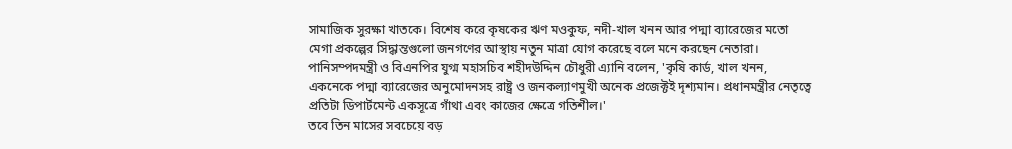সামাজিক সুরক্ষা খাতকে। বিশেষ করে কৃষকের ঋণ মওকুফ, নদী-খাল খনন আর পদ্মা ব্যারেজের মতো মেগা প্রকল্পের সিদ্ধান্তগুলো জনগণের আস্থায় নতুন মাত্রা যোগ করেছে বলে মনে করছেন নেতারা।
পানিসম্পদমন্ত্রী ও বিএনপির যুগ্ম মহাসচিব শহীদউদ্দিন চৌধুরী এ্যানি বলেন, 'কৃষি কার্ড, খাল খনন, একনেকে পদ্মা ব্যারেজের অনুমোদনসহ রাষ্ট্র ও জনকল্যাণমুখী অনেক প্রজেক্টই দৃশ্যমান। প্রধানমন্ত্রীর নেতৃত্বে প্রতিটা ডিপার্টমেন্ট একসূত্রে গাঁথা এবং কাজের ক্ষেত্রে গতিশীল।'
তবে তিন মাসের সবচেয়ে বড়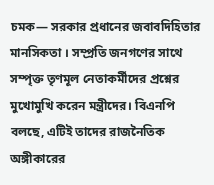চমক— সরকার প্রধানের জবাবদিহিতার মানসিকতা । সম্প্রতি জনগণের সাথে সম্পৃক্ত তৃণমূল নেতাকর্মীদের প্রশ্নের মুখোমুখি করেন মন্ত্রীদের। বিএনপি বলছে, এটিই তাদের রাজনৈতিক অঙ্গীকারের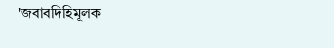'জবাবদিহিমূলক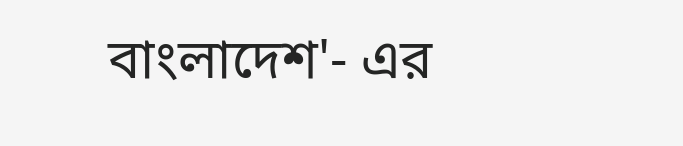বাংলাদেশ'- এর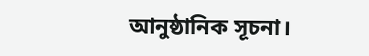আনুষ্ঠানিক সূচনা।